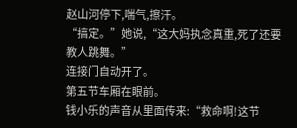赵山河停下,喘气,擦汗。
“搞定。”她说,“这大妈执念真重,死了还要教人跳舞。”
连接门自动开了。
第五节车厢在眼前。
钱小乐的声音从里面传来:“救命啊!这节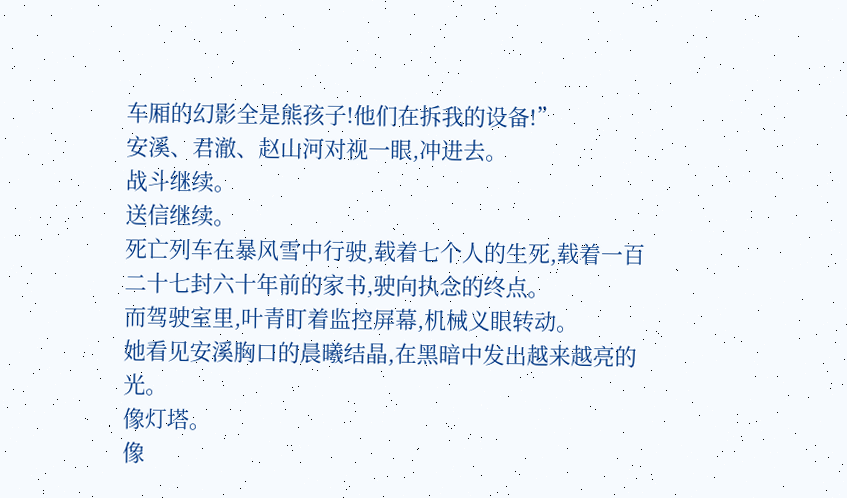车厢的幻影全是熊孩子!他们在拆我的设备!”
安溪、君澈、赵山河对视一眼,冲进去。
战斗继续。
送信继续。
死亡列车在暴风雪中行驶,载着七个人的生死,载着一百二十七封六十年前的家书,驶向执念的终点。
而驾驶室里,叶青盯着监控屏幕,机械义眼转动。
她看见安溪胸口的晨曦结晶,在黑暗中发出越来越亮的光。
像灯塔。
像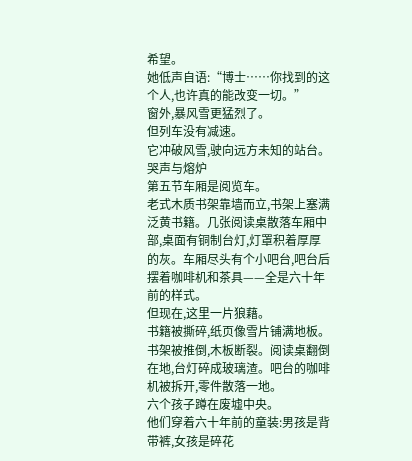希望。
她低声自语:“博士……你找到的这个人,也许真的能改变一切。”
窗外,暴风雪更猛烈了。
但列车没有减速。
它冲破风雪,驶向远方未知的站台。
哭声与熔炉
第五节车厢是阅览车。
老式木质书架靠墙而立,书架上塞满泛黄书籍。几张阅读桌散落车厢中部,桌面有铜制台灯,灯罩积着厚厚的灰。车厢尽头有个小吧台,吧台后摆着咖啡机和茶具——全是六十年前的样式。
但现在,这里一片狼藉。
书籍被撕碎,纸页像雪片铺满地板。书架被推倒,木板断裂。阅读桌翻倒在地,台灯碎成玻璃渣。吧台的咖啡机被拆开,零件散落一地。
六个孩子蹲在废墟中央。
他们穿着六十年前的童装:男孩是背带裤,女孩是碎花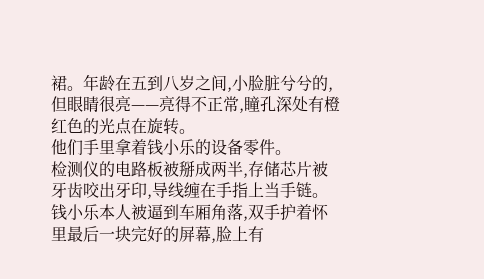裙。年龄在五到八岁之间,小脸脏兮兮的,但眼睛很亮——亮得不正常,瞳孔深处有橙红色的光点在旋转。
他们手里拿着钱小乐的设备零件。
检测仪的电路板被掰成两半,存储芯片被牙齿咬出牙印,导线缠在手指上当手链。钱小乐本人被逼到车厢角落,双手护着怀里最后一块完好的屏幕,脸上有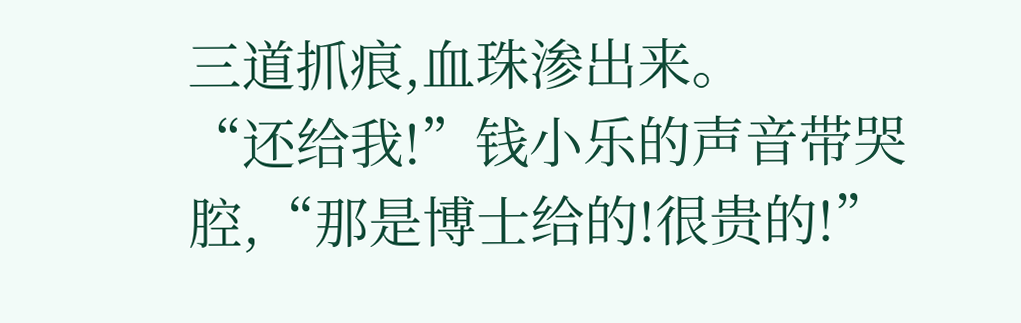三道抓痕,血珠渗出来。
“还给我!”钱小乐的声音带哭腔,“那是博士给的!很贵的!”